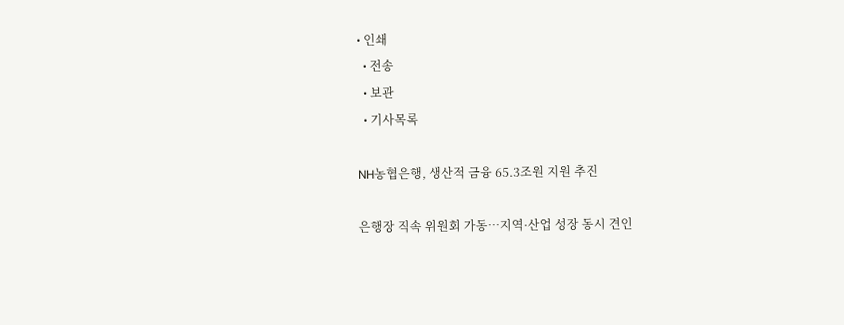• 인쇄
  • 전송
  • 보관
  • 기사목록

NH농협은행, 생산적 금융 65.3조원 지원 추진

은행장 직속 위원회 가동…지역·산업 성장 동시 견인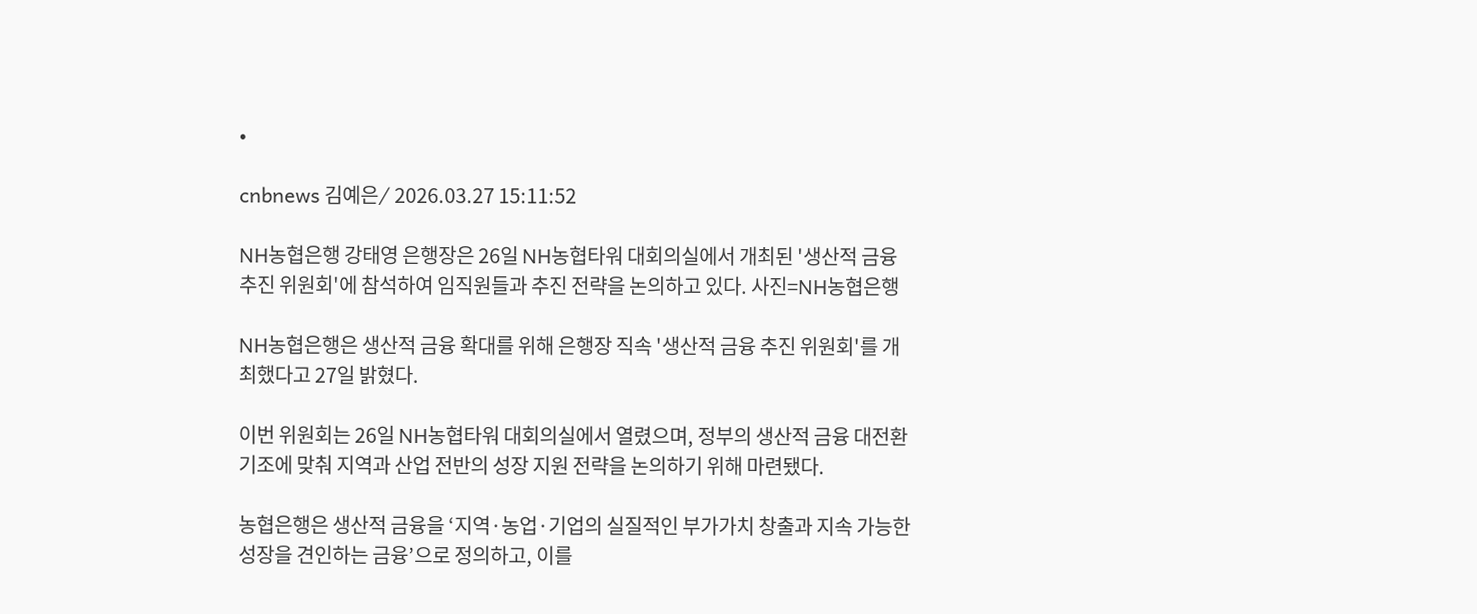•

cnbnews 김예은⁄ 2026.03.27 15:11:52

NH농협은행 강태영 은행장은 26일 NH농협타워 대회의실에서 개최된 '생산적 금융 추진 위원회'에 참석하여 임직원들과 추진 전략을 논의하고 있다. 사진=NH농협은행

NH농협은행은 생산적 금융 확대를 위해 은행장 직속 '생산적 금융 추진 위원회'를 개최했다고 27일 밝혔다.

이번 위원회는 26일 NH농협타워 대회의실에서 열렸으며, 정부의 생산적 금융 대전환 기조에 맞춰 지역과 산업 전반의 성장 지원 전략을 논의하기 위해 마련됐다.

농협은행은 생산적 금융을 ‘지역·농업·기업의 실질적인 부가가치 창출과 지속 가능한 성장을 견인하는 금융’으로 정의하고, 이를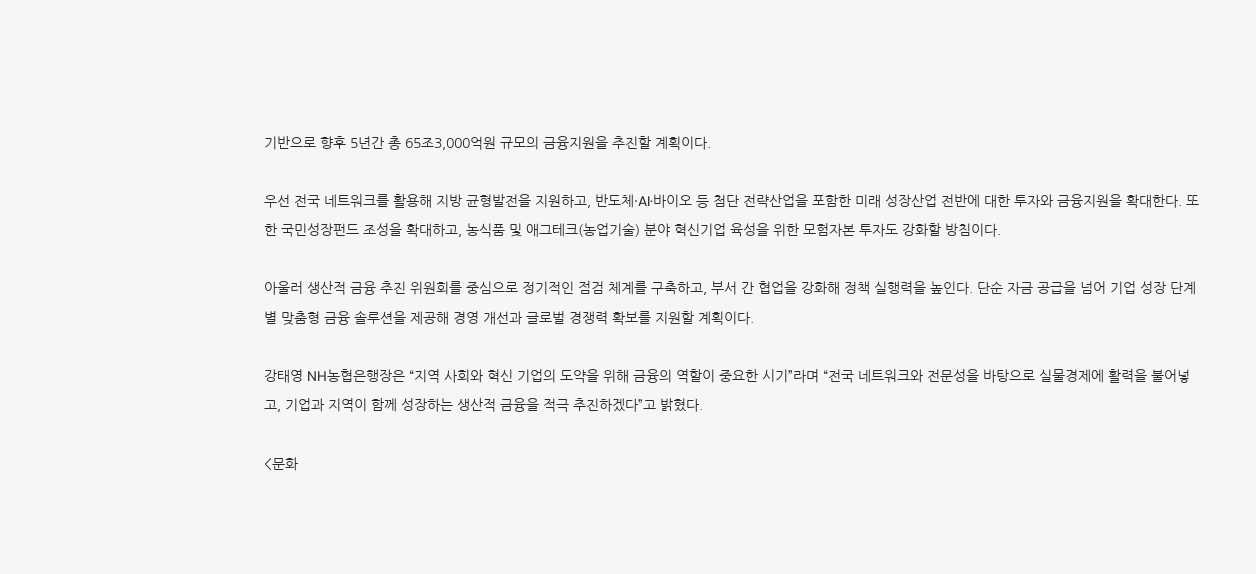기반으로 향후 5년간 총 65조3,000억원 규모의 금융지원을 추진할 계획이다.

우선 전국 네트워크를 활용해 지방 균형발전을 지원하고, 반도체·AI·바이오 등 첨단 전략산업을 포함한 미래 성장산업 전반에 대한 투자와 금융지원을 확대한다. 또한 국민성장펀드 조성을 확대하고, 농식품 및 애그테크(농업기술) 분야 혁신기업 육성을 위한 모험자본 투자도 강화할 방침이다.

아울러 생산적 금융 추진 위원회를 중심으로 정기적인 점검 체계를 구축하고, 부서 간 협업을 강화해 정책 실행력을 높인다. 단순 자금 공급을 넘어 기업 성장 단계별 맞춤형 금융 솔루션을 제공해 경영 개선과 글로벌 경쟁력 확보를 지원할 계획이다.

강태영 NH농협은행장은 “지역 사회와 혁신 기업의 도약을 위해 금융의 역할이 중요한 시기”라며 “전국 네트워크와 전문성을 바탕으로 실물경제에 활력을 불어넣고, 기업과 지역이 함께 성장하는 생산적 금융을 적극 추진하겠다”고 밝혔다.

<문화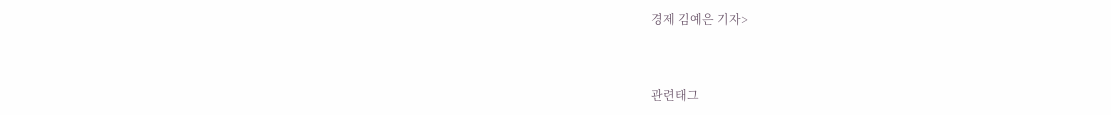경제 김예은 기자>


관련태그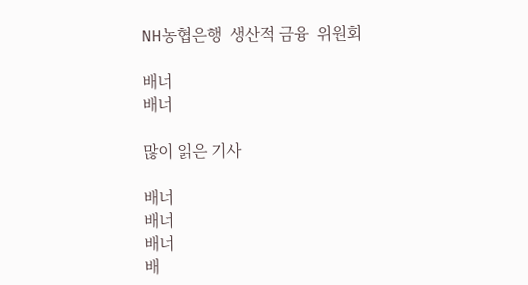NH농협은행  생산적 금융  위원회

배너
배너

많이 읽은 기사

배너
배너
배너
배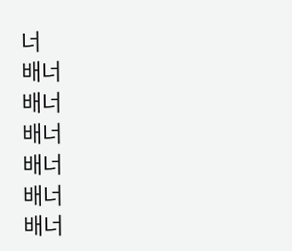너
배너
배너
배너
배너
배너
배너